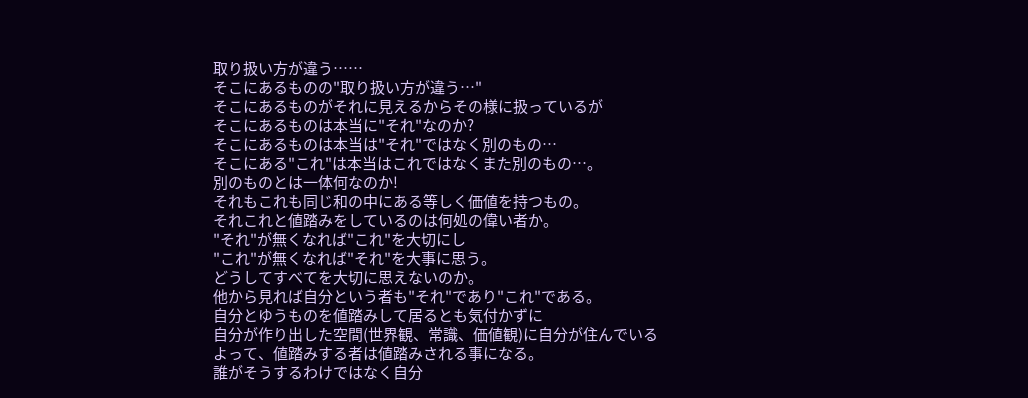取り扱い方が違う……
そこにあるものの"取り扱い方が違う…"
そこにあるものがそれに見えるからその様に扱っているが
そこにあるものは本当に"それ"なのか?
そこにあるものは本当は"それ"ではなく別のもの…
そこにある"これ"は本当はこれではなくまた別のもの…。
別のものとは一体何なのか!
それもこれも同じ和の中にある等しく価値を持つもの。
それこれと値踏みをしているのは何処の偉い者か。
"それ"が無くなれば"これ"を大切にし
"これ"が無くなれば"それ"を大事に思う。
どうしてすべてを大切に思えないのか。
他から見れば自分という者も"それ"であり"これ"である。
自分とゆうものを値踏みして居るとも気付かずに
自分が作り出した空間(世界観、常識、価値観)に自分が住んでいる
よって、値踏みする者は値踏みされる事になる。
誰がそうするわけではなく自分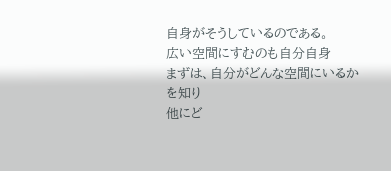自身がそうしているのである。
広い空間にすむのも自分自身
まずは、自分がどんな空間にいるかを知り
他にど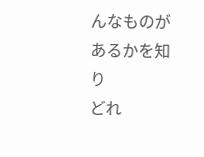んなものがあるかを知り
どれ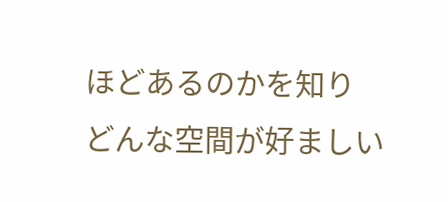ほどあるのかを知り
どんな空間が好ましい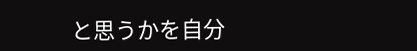と思うかを自分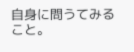自身に問うてみること。